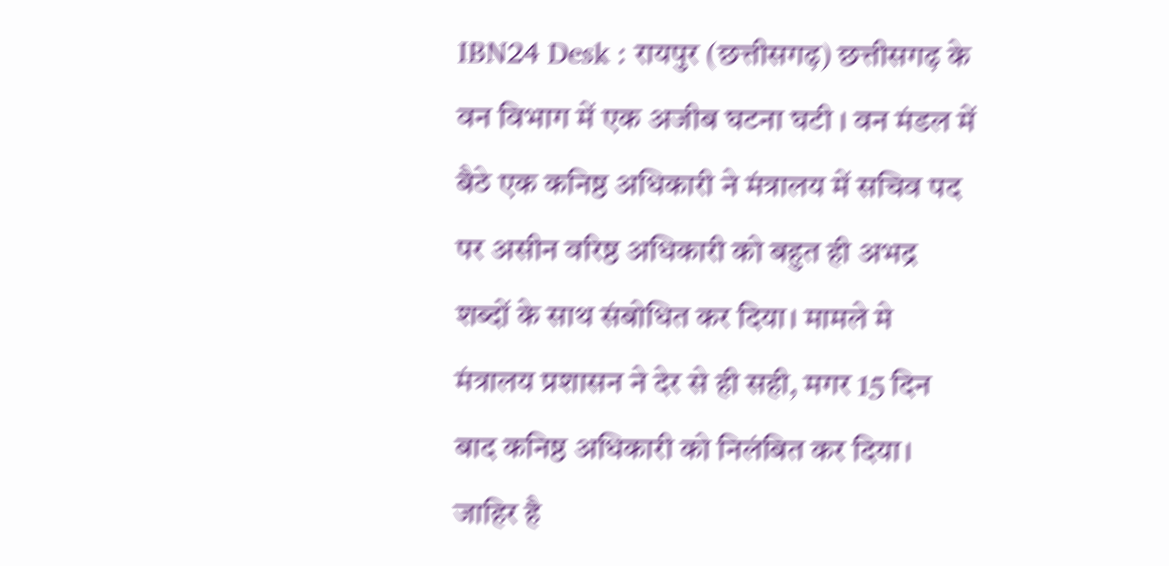IBN24 Desk : रायपुर (छत्तीसगढ़) छत्तीसगढ़ के वन विभाग में एक अजीब घटना घटी । वन मंडल में बैठे एक कनिष्ठ अधिकारी ने मंत्रालय में सचिव पद पर असीन वरिष्ठ अधिकारी को बहुत ही अभद्र शब्दों के साथ संबोधित कर दिया। मामले मे मंत्रालय प्रशासन ने देर से ही सही, मगर 15 दिन बाद कनिष्ठ अधिकारी को निलंबित कर दिया। जाहिर है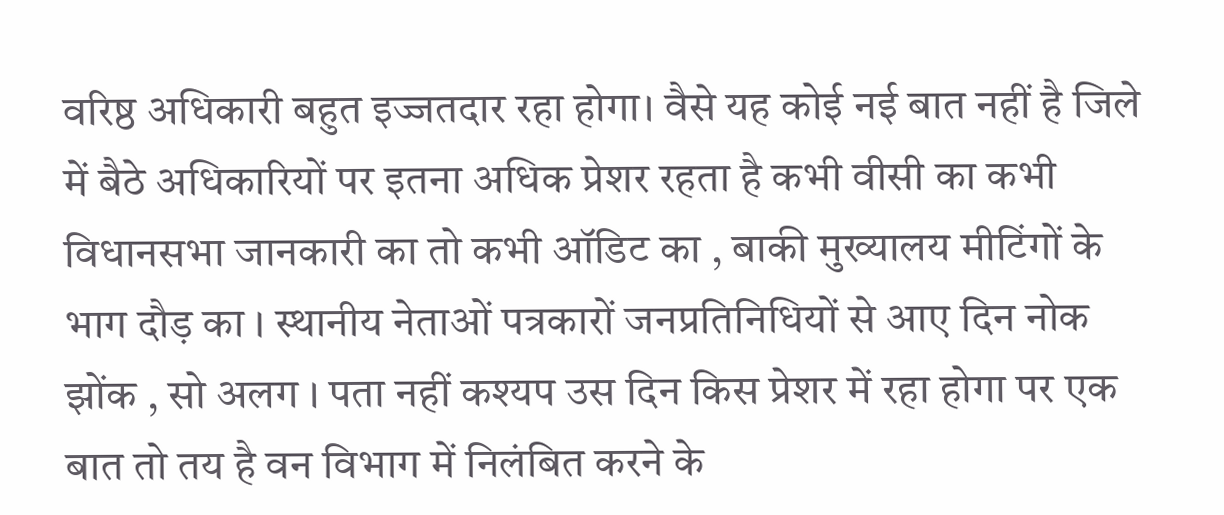वरिष्ठ अधिकारी बहुत इज्जतदार रहा होगा। वैसे यह कोई नई बात नहीं है जिले में बैठे अधिकारियों पर इतना अधिक प्रेशर रहता है कभी वीसी का कभी विधानसभा जानकारी का तो कभी ऑडिट का , बाकी मुख्यालय मीटिंगों के भाग दौड़ का । स्थानीय नेताओं पत्रकारों जनप्रतिनिधियों से आए दिन नोक झोंक , सो अलग । पता नहीं कश्यप उस दिन किस प्रेशर में रहा होगा पर एक बात तो तय है वन विभाग में निलंबित करने के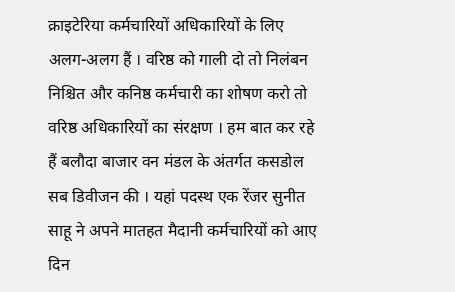क्राइटेरिया कर्मचारियों अधिकारियों के लिए अलग-अलग हैं । वरिष्ठ को गाली दो तो निलंबन निश्चित और कनिष्ठ कर्मचारी का शोषण करो तो वरिष्ठ अधिकारियों का संरक्षण । हम बात कर रहे हैं बलौदा बाजार वन मंडल के अंतर्गत कसडोल सब डिवीजन की । यहां पदस्थ एक रेंजर सुनीत साहू ने अपने मातहत मैदानी कर्मचारियों को आए दिन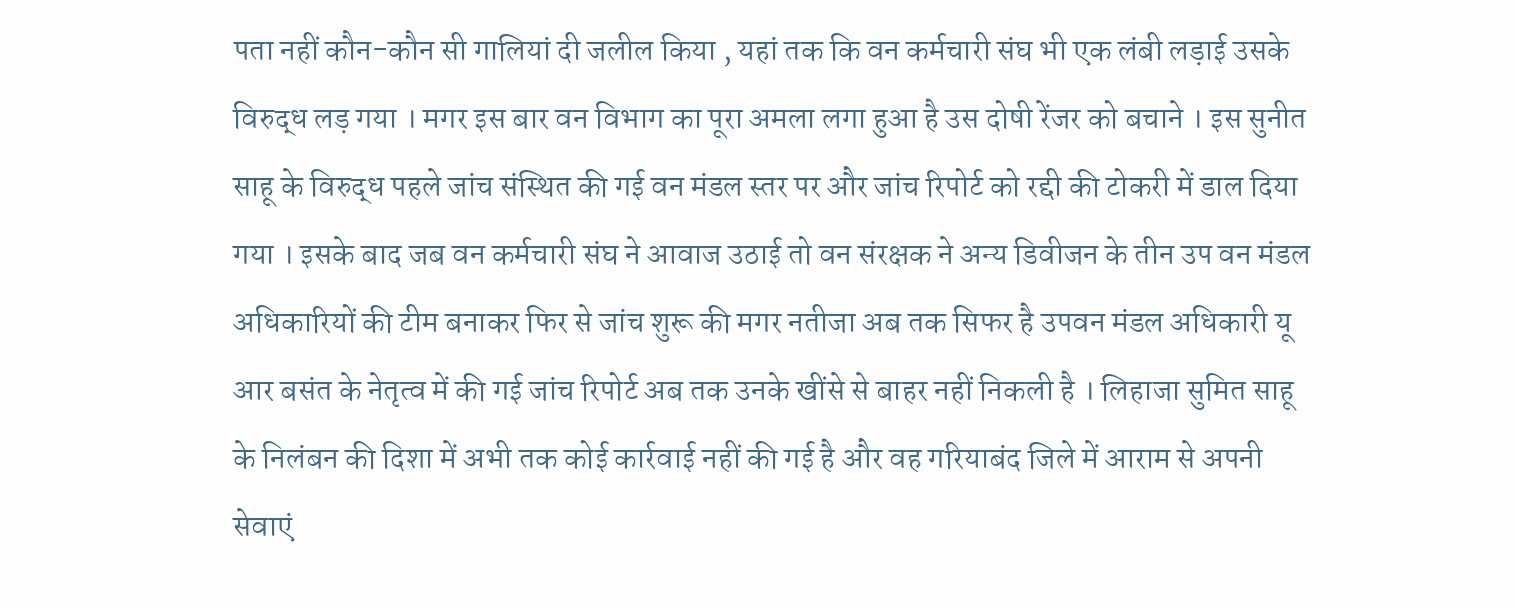पता नहीं कौन-कौन सी गालियां दी जलील किया , यहां तक कि वन कर्मचारी संघ भी एक लंबी लड़ाई उसके विरुद्ध लड़ गया । मगर इस बार वन विभाग का पूरा अमला लगा हुआ है उस दोषी रेंजर को बचाने । इस सुनीत साहू के विरुद्ध पहले जांच संस्थित की गई वन मंडल स्तर पर और जांच रिपोर्ट को रद्दी की टोकरी में डाल दिया गया । इसके बाद जब वन कर्मचारी संघ ने आवाज उठाई तो वन संरक्षक ने अन्य डिवीजन के तीन उप वन मंडल अधिकारियों की टीम बनाकर फिर से जांच शुरू की मगर नतीजा अब तक सिफर है उपवन मंडल अधिकारी यू आर बसंत के नेतृत्व में की गई जांच रिपोर्ट अब तक उनके खींसे से बाहर नहीं निकली है । लिहाजा सुमित साहू के निलंबन की दिशा में अभी तक कोई कार्रवाई नहीं की गई है और वह गरियाबंद जिले में आराम से अपनी सेवाएं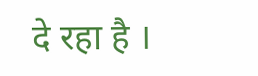दे रहा है ।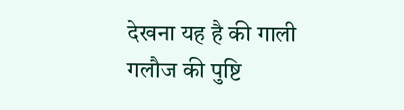देखना यह है की गाली गलौज की पुष्टि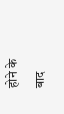होने के बाद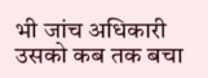भी जांच अधिकारी उसको कब तक बचा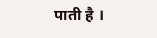पाती है ।